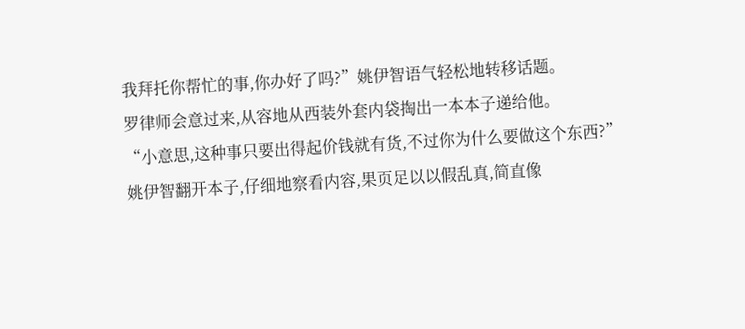我拜托你帮忙的事,你办好了吗?”姚伊智语气轻松地转移话题。
罗律师会意过来,从容地从西装外套内袋掏出一本本子递给他。
“小意思,这种事只要出得起价钱就有货,不过你为什么要做这个东西?”
姚伊智翻开本子,仔细地察看内容,果页足以以假乱真,简直像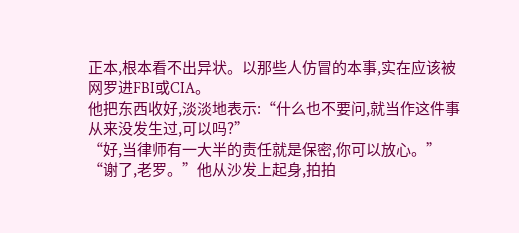正本,根本看不出异状。以那些人仿冒的本事,实在应该被网罗进FBI或CIA。
他把东西收好,淡淡地表示:“什么也不要问,就当作这件事从来没发生过,可以吗?”
“好,当律师有一大半的责任就是保密,你可以放心。”
“谢了,老罗。”他从沙发上起身,拍拍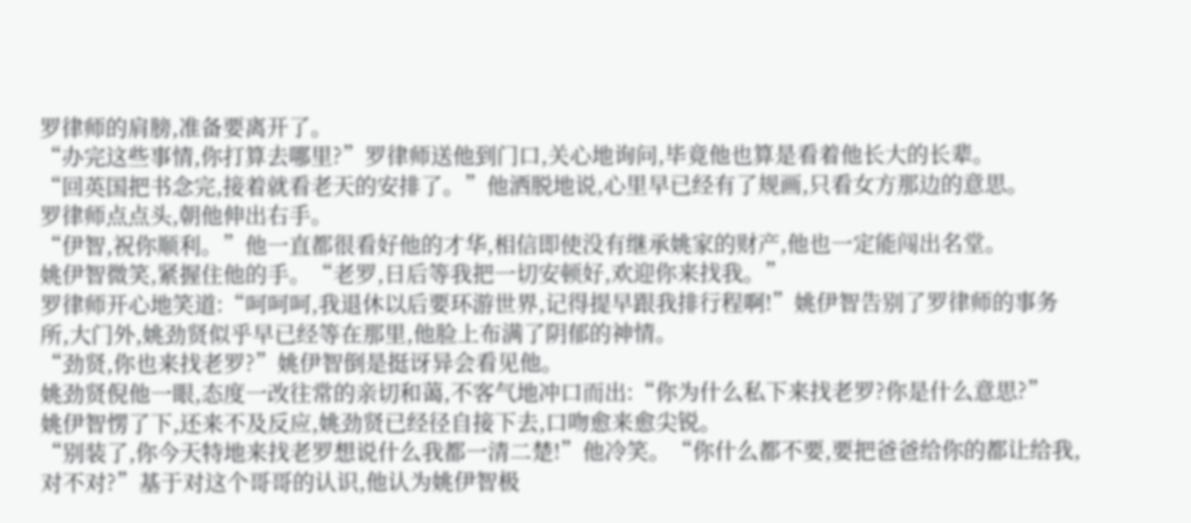罗律师的肩膀,准备要离开了。
“办完这些事情,你打算去哪里?”罗律师送他到门口,关心地询问,毕竟他也算是看着他长大的长辈。
“回英国把书念完,接着就看老天的安排了。”他洒脱地说,心里早已经有了规画,只看女方那边的意思。
罗律师点点头,朝他伸出右手。
“伊智,祝你顺利。”他一直都很看好他的才华,相信即使没有继承姚家的财产,他也一定能闯出名堂。
姚伊智微笑,紧握住他的手。“老罗,日后等我把一切安顿好,欢迎你来找我。”
罗律师开心地笑道:“呵呵呵,我退休以后要环游世界,记得提早跟我排行程啊!”姚伊智告别了罗律师的事务所,大门外,姚劲贤似乎早已经等在那里,他脸上布满了阴郁的神情。
“劲贤,你也来找老罗?”姚伊智倒是挺讶异会看见他。
姚劲贤倪他一眼,态度一改往常的亲切和蔼,不客气地冲口而出:“你为什么私下来找老罗?你是什么意思?”
姚伊智愣了下,还来不及反应,姚劲贤已经径自接下去,口吻愈来愈尖锐。
“别装了,你今天特地来找老罗想说什么我都一清二楚!”他冷笑。“你什么都不要,要把爸爸给你的都让给我,对不对?”基于对这个哥哥的认识,他认为姚伊智极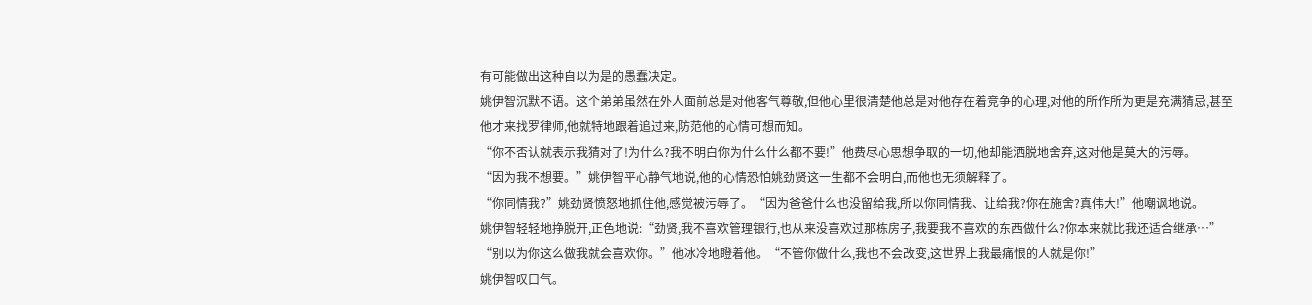有可能做出这种自以为是的愚蠢决定。
姚伊智沉默不语。这个弟弟虽然在外人面前总是对他客气尊敬,但他心里很清楚他总是对他存在着竞争的心理,对他的所作所为更是充满猜忌,甚至他才来找罗律师,他就特地跟着追过来,防范他的心情可想而知。
“你不否认就表示我猜对了!为什么?我不明白你为什么什么都不要!”他费尽心思想争取的一切,他却能洒脱地舍弃,这对他是莫大的污辱。
“因为我不想要。”姚伊智平心静气地说,他的心情恐怕姚劲贤这一生都不会明白,而他也无须解释了。
“你同情我?”姚劲贤愤怒地抓住他,感觉被污辱了。“因为爸爸什么也没留给我,所以你同情我、让给我?你在施舍?真伟大!”他嘲讽地说。
姚伊智轻轻地挣脱开,正色地说:“劲贤,我不喜欢管理银行,也从来没喜欢过那栋房子,我要我不喜欢的东西做什么?你本来就比我还适合继承…”
“别以为你这么做我就会喜欢你。”他冰冷地瞪着他。“不管你做什么,我也不会改变,这世界上我最痛恨的人就是你!”
姚伊智叹口气。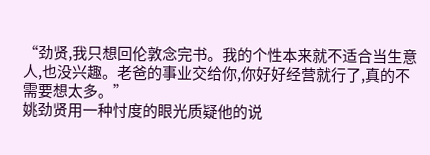“劲贤,我只想回伦敦念完书。我的个性本来就不适合当生意人,也没兴趣。老爸的事业交给你,你好好经营就行了,真的不需要想太多。”
姚劲贤用一种忖度的眼光质疑他的说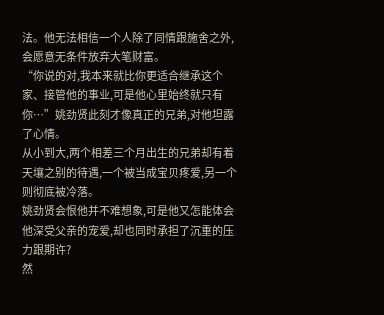法。他无法相信一个人除了同情跟施舍之外,会愿意无条件放弃大笔财富。
“你说的对,我本来就比你更适合继承这个家、接管他的事业,可是他心里始终就只有你…”姚劲贤此刻才像真正的兄弟,对他坦露了心情。
从小到大,两个相差三个月出生的兄弟却有着天壤之别的待遇,一个被当成宝贝疼爱,另一个则彻底被冷落。
姚劲贤会恨他并不难想象,可是他又怎能体会他深受父亲的宠爱,却也同时承担了沉重的压力跟期许?
然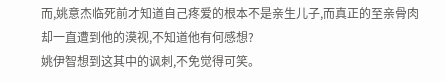而,姚意杰临死前才知道自己疼爱的根本不是亲生儿子,而真正的至亲骨肉却一直遭到他的漠视,不知道他有何感想?
姚伊智想到这其中的讽刺,不免觉得可笑。